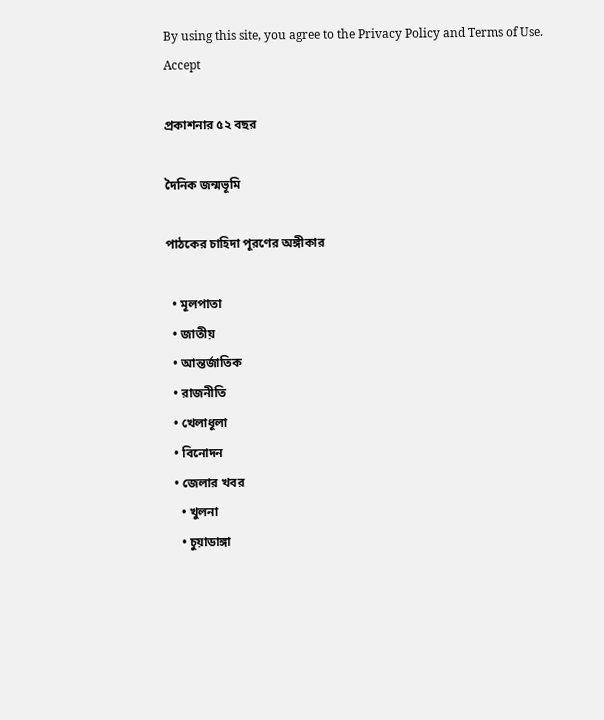By using this site, you agree to the Privacy Policy and Terms of Use.
Accept

প্রকাশনার ৫২ বছর

দৈনিক জন্মভূমি

পাঠকের চাহিদা পূরণের অঙ্গীকার

  • মূলপাতা
  • জাতীয়
  • আন্তর্জাতিক
  • রাজনীতি
  • খেলাধূলা
  • বিনোদন
  • জেলার খবর
    • খুলনা
    • চুয়াডাঙ্গা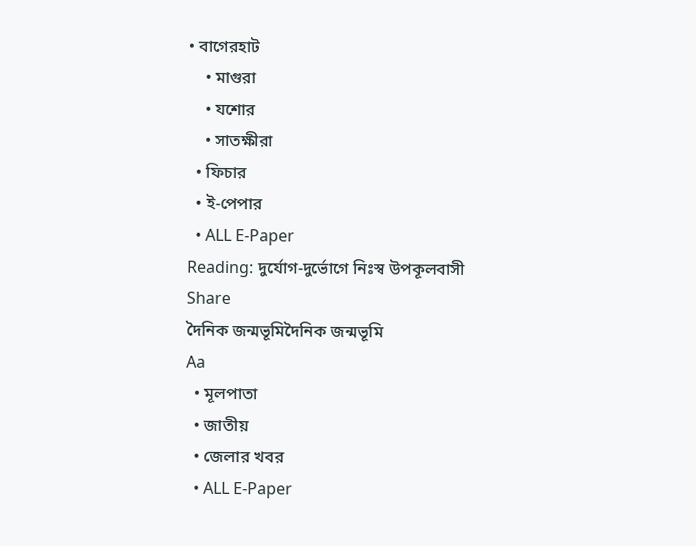• বাগেরহাট
    • মাগুরা
    • যশোর
    • সাতক্ষীরা
  • ফিচার
  • ই-পেপার
  • ALL E-Paper
Reading: দুর্যোগ-দুর্ভোগে নিঃস্ব উপকূলবাসী
Share
দৈনিক জন্মভূমিদৈনিক জন্মভূমি
Aa
  • মূলপাতা
  • জাতীয়
  • জেলার খবর
  • ALL E-Paper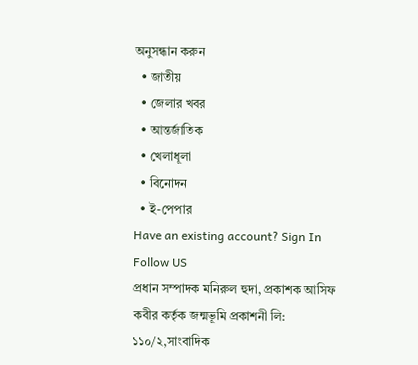অনুসন্ধান করুন
  • জাতীয়
  • জেলার খবর
  • আন্তর্জাতিক
  • খেলাধূলা
  • বিনোদন
  • ই-পেপার
Have an existing account? Sign In
Follow US
প্রধান সম্পাদক মনিরুল হুদা, প্রকাশক আসিফ কবীর কর্তৃক জন্মভূমি প্রকাশনী লি: ১১০/২,সাংবাদিক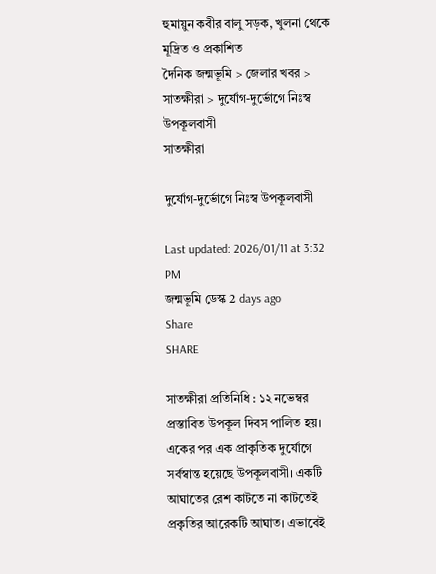হুমায়ুন কবীর বালু সড়ক, খুলনা থেকে মূদ্রিত ও প্রকাশিত
দৈনিক জন্মভূমি > জেলার খবর > সাতক্ষীরা > দুর্যোগ-দুর্ভোগে নিঃস্ব উপকূলবাসী
সাতক্ষীরা

দুর্যোগ-দুর্ভোগে নিঃস্ব উপকূলবাসী

Last updated: 2026/01/11 at 3:32 PM
জন্মভূমি ডেস্ক 2 days ago
Share
SHARE

সাতক্ষীরা প্রতিনিধি : ১২ নভেম্বর প্রস্তাবিত উপকূল দিবস পালিত হয়। একের পর এক প্রাকৃতিক দুর্যোগে সর্বস্বান্ত হয়েছে উপকূলবাসী। একটি আঘাতের রেশ কাটতে না কাটতেই প্রকৃতির আরেকটি আঘাত। এভাবেই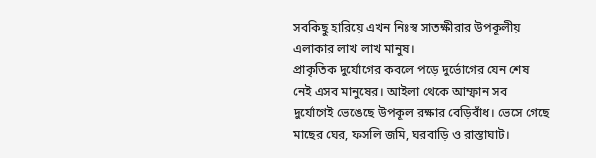সবকিছু হারিয়ে এখন নিঃস্ব সাতক্ষীরার উপকূলীয় এলাকার লাখ লাখ মানুষ।
প্রাকৃতিক দুর্যোগের কবলে পড়ে দুর্ভোগের যেন শেষ নেই এসব মানুষের। আইলা থেকে আম্ফান সব দুর্যোগেই ভেঙেছে উপকূল রক্ষার বেড়িবাঁধ। ভেসে গেছে মাছের ঘের, ফসলি জমি, ঘরবাড়ি ও রাস্তাঘাট।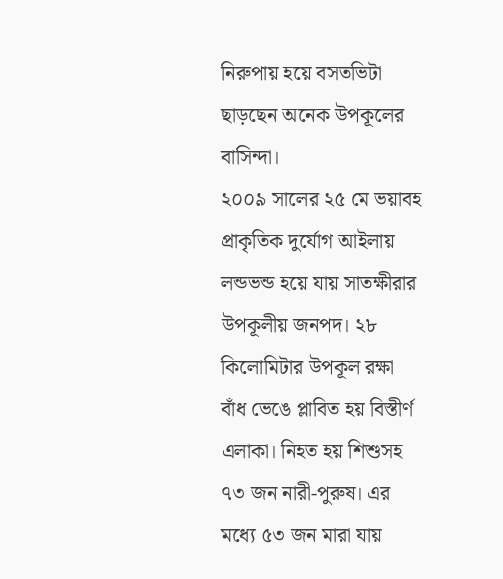নিরুপায় হয়ে বসতভিটা ছাড়ছেন অনেক উপকূলের বাসিন্দা।
২০০৯ সালের ২৫ মে ভয়াবহ প্রাকৃতিক দুর্যোগ আইলায় লন্ডভন্ড হয়ে যায় সাতক্ষীরার উপকূলীয় জনপদ। ২৮ কিলোমিটার উপকূল রক্ষা বাঁধ ভেঙে প্লাবিত হয় বিস্তীর্ণ এলাকা। নিহত হয় শিশুসহ ৭৩ জন নারী-পুরুষ। এর মধ্যে ৫৩ জন মারা যায়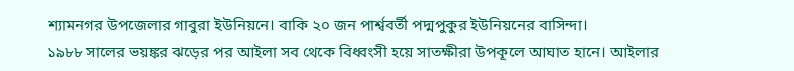শ্যামনগর উপজেলার গাবুরা ইউনিয়নে। বাকি ২০ জন পার্শ্ববর্তী পদ্মপুকুর ইউনিয়নের বাসিন্দা।
১৯৮৮ সালের ভয়ঙ্কর ঝড়ের পর আইলা সব থেকে বিধ্বংসী হয়ে সাতক্ষীরা উপকূলে আঘাত হানে। আইলার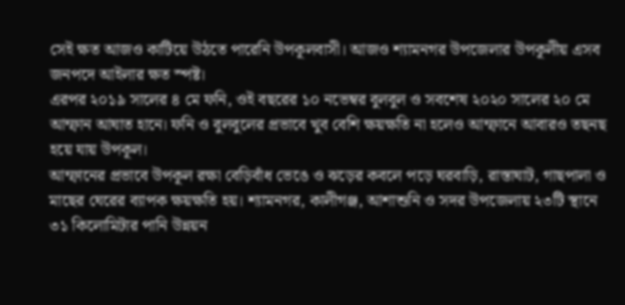সেই ক্ষত আজও কাটিয়ে উঠতে পারেনি উপকূলবাসী। আজও শ্যামনগর উপজেলার উপকূলীয় এসব জনপদে আইলার ক্ষত স্পষ্ট।
এরপর ২০১৯ সালের ৪ মে ফনি, ওই বছরের ১০ নভেম্বর বুলবুল ও সবশেষ ২০২০ সালের ২০ মে আম্ফান আঘাত হানে। ফনি ও বুলবুলের প্রভাবে খুব বেশি ক্ষয়ক্ষতি না হলেও আম্ফানে আবারও তছনছ হয়ে যায় উপকূল।
আম্ফানের প্রভাবে উপকূল রক্ষা বেড়িবাঁধ ভেঙে ও ঝড়ের কবলে পড়ে ঘরবাড়ি, রাস্তাঘাট, গাছপালা ও মাছের ঘেরের ব্যাপক ক্ষয়ক্ষতি হয়। শ্যামনগর, কালীগঞ্জ, আশাশুনি ও সদর উপজেলায় ২৩টি স্থানে ৩১ কিলোমিটার পানি উন্নয়ন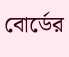বোর্ডের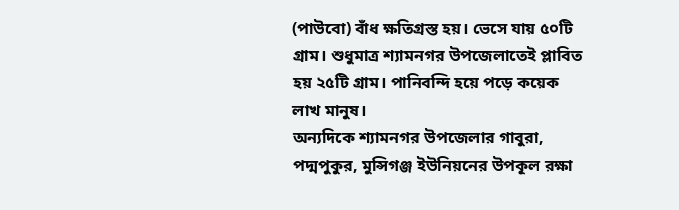(পাউবো) বাঁধ ক্ষতিগ্রস্ত হয়। ভেসে যায় ৫০টি গ্রাম। শুধুমাত্র শ্যামনগর উপজেলাতেই প্লাবিত হয় ২৫টি গ্রাম। পানিবন্দি হয়ে পড়ে কয়েক লাখ মানুষ।
অন্যদিকে শ্যামনগর উপজেলার গাবুরা, পদ্মপুকুর, মুন্সিগঞ্জ ইউনিয়নের উপকূল রক্ষা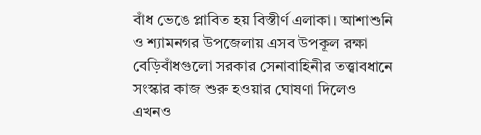বাঁধ ভেঙে প্লাবিত হয় বিস্তীর্ণ এলাকা। আশাশুনি ও শ্যামনগর উপজেলায় এসব উপকূল রক্ষা বেড়িবাঁধগুলো সরকার সেনাবাহিনীর তত্ত্বাবধানে সংস্কার কাজ শুরু হওয়ার ঘোষণা দিলেও এখনও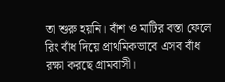তা শুরু হয়নি। বাঁশ ও মাটির বস্তা ফেলে রিং বাঁধ দিয়ে প্রাথমিকভাবে এসব বাঁধ রক্ষা করছে গ্রামবাসী।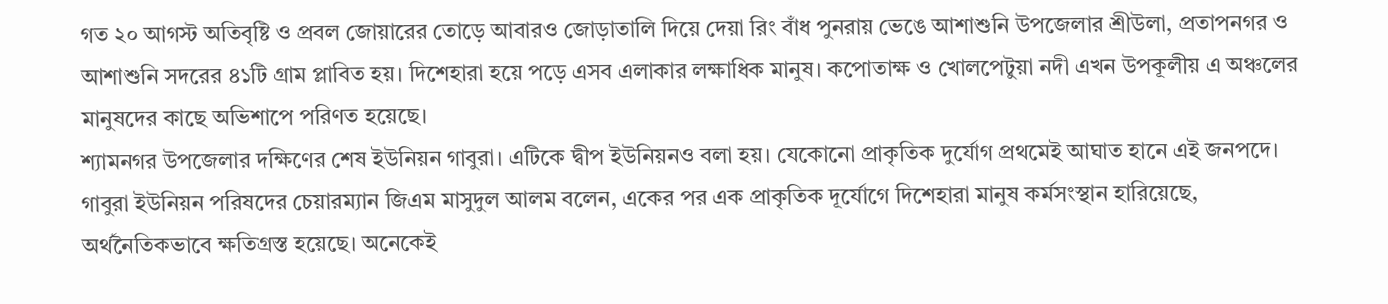গত ২০ আগস্ট অতিবৃষ্টি ও প্রবল জোয়ারের তোড়ে আবারও জোড়াতালি দিয়ে দেয়া রিং বাঁধ পুনরায় ভেঙে আশাশুনি উপজেলার শ্রীউলা, প্রতাপনগর ও আশাশুনি সদরের ৪১টি গ্রাম প্লাবিত হয়। দিশেহারা হয়ে পড়ে এসব এলাকার লক্ষাধিক মানুষ। কপোতাক্ষ ও খোলপেটুয়া নদী এখন উপকূলীয় এ অঞ্চলের মানুষদের কাছে অভিশাপে পরিণত হয়েছে।
শ্যামনগর উপজেলার দক্ষিণের শেষ ইউনিয়ন গাবুরা। এটিকে দ্বীপ ইউনিয়নও বলা হয়। যেকোনো প্রাকৃতিক দুর্যোগ প্রথমেই আঘাত হানে এই জনপদে।
গাবুরা ইউনিয়ন পরিষদের চেয়ারম্যান জিএম মাসুদুল আলম বলেন, একের পর এক প্রাকৃতিক দূর্যোগে দিশেহারা মানুষ কর্মসংস্থান হারিয়েছে, অর্থনৈতিকভাবে ক্ষতিগ্রস্ত হয়েছে। অনেকেই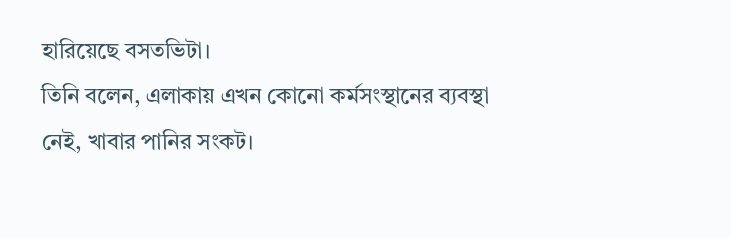হারিয়েছে বসতভিটা।
তিনি বলেন, এলাকায় এখন কোনো কর্মসংস্থানের ব্যবস্থা নেই, খাবার পানির সংকট।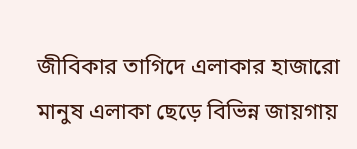জীবিকার তাগিদে এলাকার হাজারো মানুষ এলাকা ছেড়ে বিভিন্ন জায়গায়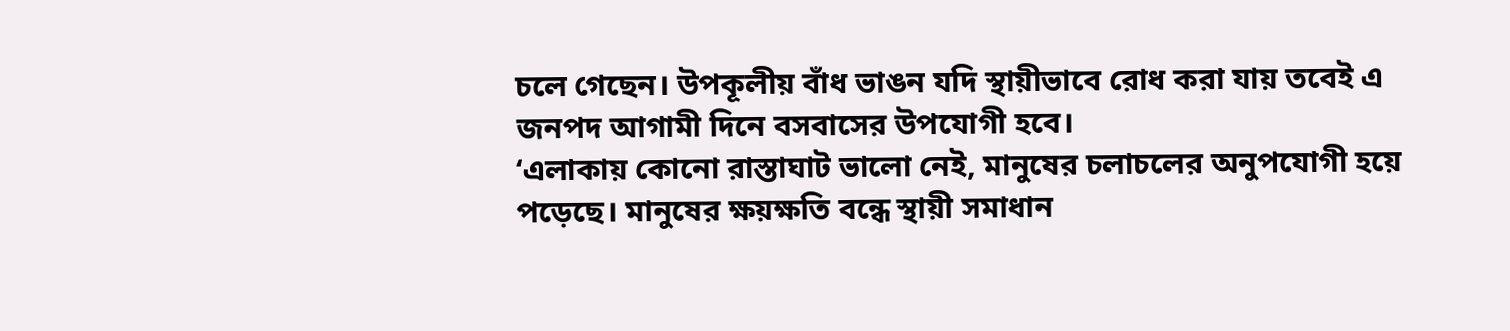চলে গেছেন। উপকূলীয় বাঁধ ভাঙন যদি স্থায়ীভাবে রোধ করা যায় তবেই এ জনপদ আগামী দিনে বসবাসের উপযোগী হবে।
‘এলাকায় কোনো রাস্তাঘাট ভালো নেই, মানুষের চলাচলের অনুপযোগী হয়ে পড়েছে। মানুষের ক্ষয়ক্ষতি বন্ধে স্থায়ী সমাধান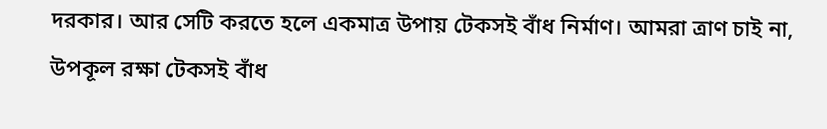দরকার। আর সেটি করতে হলে একমাত্র উপায় টেকসই বাঁধ নির্মাণ। আমরা ত্রাণ চাই না, উপকূল রক্ষা টেকসই বাঁধ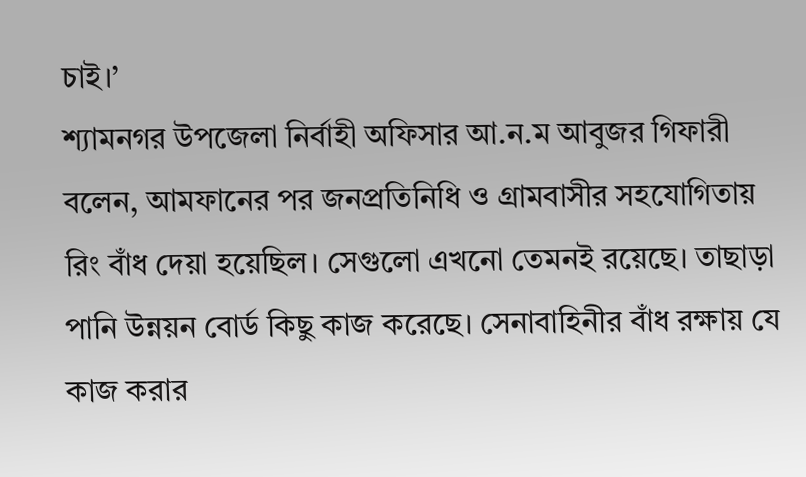চাই।’
শ্যামনগর উপজেলা নির্বাহী অফিসার আ.ন.ম আবুজর গিফারী বলেন, আমফানের পর জনপ্রতিনিধি ও গ্রামবাসীর সহযোগিতায় রিং বাঁধ দেয়া হয়েছিল। সেগুলো এখনো তেমনই রয়েছে। তাছাড়া পানি উন্নয়ন বোর্ড কিছু কাজ করেছে। সেনাবাহিনীর বাঁধ রক্ষায় যে কাজ করার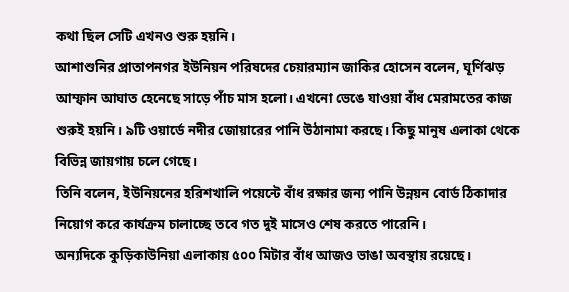কথা ছিল সেটি এখনও শুরু হয়নি।
আশাশুনির প্রাতাপনগর ইউনিয়ন পরিষদের চেয়ারম্যান জাকির হোসেন বলেন, ঘূর্ণিঝড় আম্ফান আঘাত হেনেছে সাড়ে পাঁচ মাস হলো। এখনো ভেঙে যাওয়া বাঁধ মেরামতের কাজ শুরুই হয়নি। ৯টি ওয়ার্ডে নদীর জোয়ারের পানি উঠানামা করছে। কিছু মানুষ এলাকা থেকে বিভিন্ন জায়গায় চলে গেছে।
তিনি বলেন, ইউনিয়নের হরিশখালি পয়েন্টে বাঁধ রক্ষার জন্য পানি উন্নয়ন বোর্ড ঠিকাদার নিয়োগ করে কার্যক্রম চালাচ্ছে তবে গত দুই মাসেও শেষ করতে পারেনি।
অন্যদিকে কুড়িকাউনিয়া এলাকায় ৫০০ মিটার বাঁধ আজও ভাঙা অবস্থায় রয়েছে।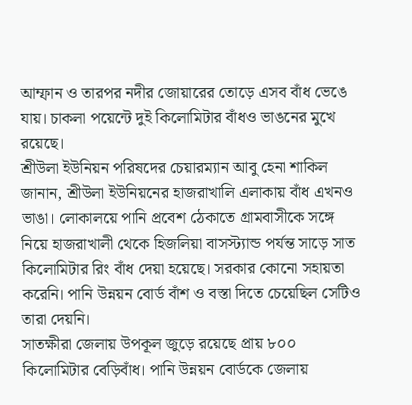আম্ফান ও তারপর নদীর জোয়ারের তোড়ে এসব বাঁধ ভেঙে যায়। চাকলা পয়েন্টে দুই কিলোমিটার বাঁধও ভাঙনের মুখে রয়েছে।
শ্রীউলা ইউনিয়ন পরিষদের চেয়ারম্যান আবু হেনা শাকিল জানান, শ্রীউলা ইউনিয়নের হাজরাখালি এলাকায় বাঁধ এখনও ভাঙা। লোকালয়ে পানি প্রবেশ ঠেকাতে গ্রামবাসীকে সঙ্গে নিয়ে হাজরাখালী থেকে হিজলিয়া বাসস্ট্যান্ড পর্যন্ত সাড়ে সাত কিলোমিটার রিং বাঁধ দেয়া হয়েছে। সরকার কোনো সহায়তা করেনি। পানি উন্নয়ন বোর্ড বাঁশ ও বস্তা দিতে চেয়েছিল সেটিও তারা দেয়নি।
সাতক্ষীরা জেলায় উপকূল জুড়ে রয়েছে প্রায় ৮০০ কিলোমিটার বেড়িবাঁধ। পানি উন্নয়ন বোর্ডকে জেলায়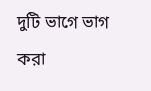দুটি ভাগে ভাগ করা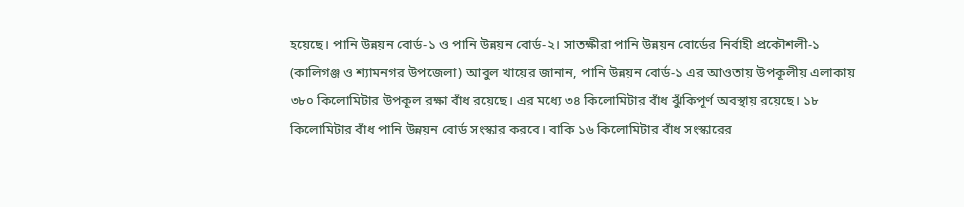হয়েছে। পানি উন্নয়ন বোর্ড-১ ও পানি উন্নয়ন বোর্ড-২। সাতক্ষীরা পানি উন্নয়ন বোর্ডের নির্বাহী প্রকৌশলী-১ (কালিগঞ্জ ও শ্যামনগর উপজেলা) আবুল খায়ের জানান, পানি উন্নয়ন বোর্ড-১ এর আওতায় উপকূলীয় এলাকায় ৩৮০ কিলোমিটার উপকূল রক্ষা বাঁধ রয়েছে। এর মধ্যে ৩৪ কিলোমিটার বাঁধ ঝুঁকিপূর্ণ অবস্থায় রয়েছে। ১৮ কিলোমিটার বাঁধ পানি উন্নয়ন বোর্ড সংস্কার করবে। বাকি ১৬ কিলোমিটার বাঁধ সংস্কারের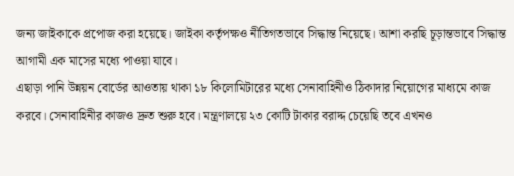জন্য জাইকাকে প্রপোজ করা হয়েছে। জাইকা কর্তৃপক্ষও নীতিগতভাবে সিদ্ধান্ত নিয়েছে। আশা করছি চূড়ান্তভাবে সিদ্ধান্ত আগামী এক মাসের মধ্যে পাওয়া যাবে।
এছাড়া পানি উন্নয়ন বোর্ডের আওতায় থাকা ১৮ কিলোমিটারের মধ্যে সেনাবাহিনীও ঠিকাদার নিয়োগের মাধ্যমে কাজ করবে। সেনাবাহিনীর কাজও দ্রুত শুরু হবে। মন্ত্রণালয়ে ২৩ কোটি টাকার বরাদ্দ চেয়েছি তবে এখনও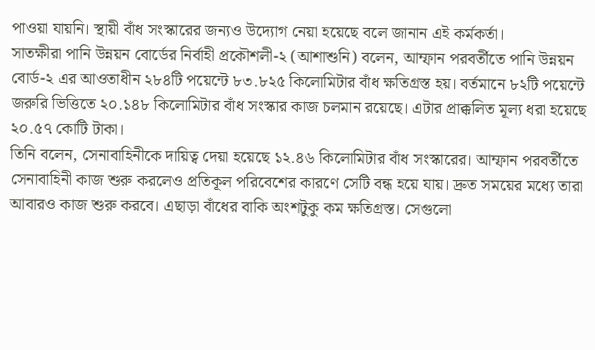পাওয়া যায়নি। স্থায়ী বাঁধ সংস্কারের জন্যও উদ্যোগ নেয়া হয়েছে বলে জানান এই কর্মকর্তা।
সাতক্ষীরা পানি উন্নয়ন বোর্ডের নির্বাহী প্রকৌশলী-২ (আশাশুনি) বলেন, আম্ফান পরবর্তীতে পানি উন্নয়ন বোর্ড-২ এর আওতাধীন ২৮৪টি পয়েন্টে ৮৩.৮২৫ কিলোমিটার বাঁধ ক্ষতিগ্রস্ত হয়। বর্তমানে ৮২টি পয়েন্টে জরুরি ভিত্তিতে ২০.১৪৮ কিলোমিটার বাঁধ সংস্কার কাজ চলমান রয়েছে। এটার প্রাক্কলিত মূল্য ধরা হয়েছে ২০.৫৭ কোটি টাকা।
তিনি বলেন, সেনাবাহিনীকে দায়িত্ব দেয়া হয়েছে ১২.৪৬ কিলোমিটার বাঁধ সংস্কারের। আম্ফান পরবর্তীতে সেনাবাহিনী কাজ শুরু করলেও প্রতিকূল পরিবেশের কারণে সেটি বন্ধ হয়ে যায়। দ্রুত সময়ের মধ্যে তারা আবারও কাজ শুরু করবে। এছাড়া বাঁধের বাকি অংশটুকু কম ক্ষতিগ্রস্ত। সেগুলো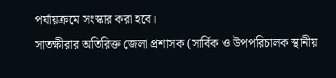পর্যায়ক্রমে সংস্কার করা হবে।
সাতক্ষীরার অতিরিক্ত জেলা প্রশাসক (সার্বিক ও উপপরিচালক স্থানীয়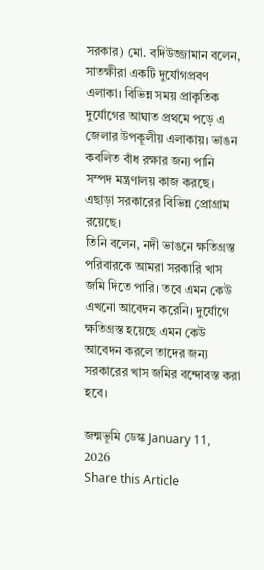সরকার) মো. বদিউজ্জামান বলেন, সাতক্ষীরা একটি দুর্যোগপ্রবণ এলাকা। বিভিন্ন সময় প্রাকৃতিক দুর্যোগের আঘাত প্রথমে পড়ে এ জেলার উপকূলীয় এলাকায়। ভাঙন কবলিত বাঁধ রক্ষার জন্য পানি সম্পদ মন্ত্রণালয় কাজ করছে। এছাড়া সরকারের বিভিন্ন প্রোগ্রাম রয়েছে।
তিনি বলেন, নদী ভাঙনে ক্ষতিগ্রস্ত পরিবারকে আমরা সরকারি খাস জমি দিতে পারি। তবে এমন কেউ এখনো আবেদন করেনি। দুর্যোগে ক্ষতিগ্রস্ত হয়েছে এমন কেউ আবেদন করলে তাদের জন্য সরকারের খাস জমির বন্দোবস্ত করা হবে।

জন্মভূমি ডেস্ক January 11, 2026
Share this Article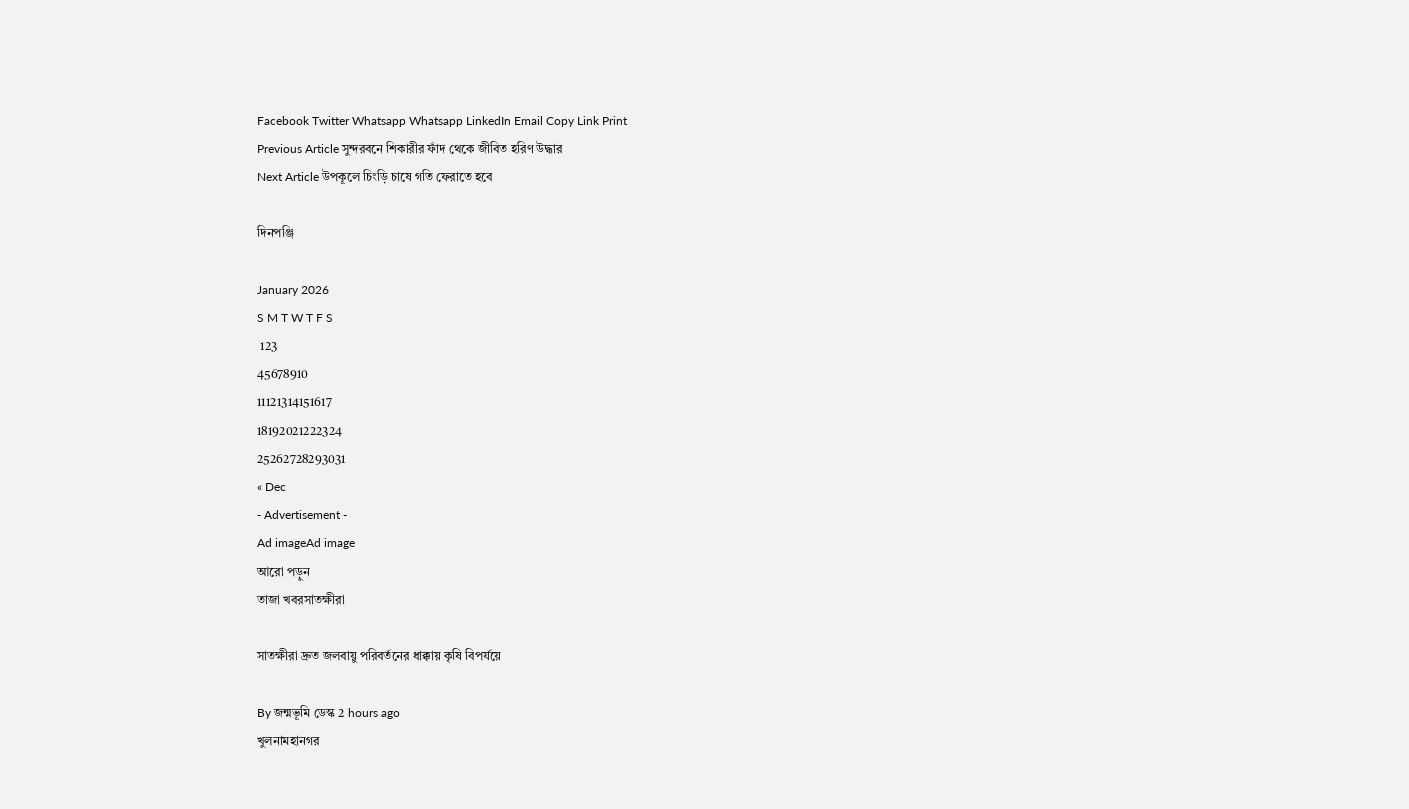Facebook Twitter Whatsapp Whatsapp LinkedIn Email Copy Link Print
Previous Article সুন্দরবনে শিকারীর ফাঁদ থেকে জীবিত হরিণ উদ্ধার
Next Article উপকূলে ‌চিংড়ি চাষে গতি ফেরাতে হবে

দিনপঞ্জি

January 2026
S M T W T F S
 123
45678910
11121314151617
18192021222324
25262728293031
« Dec
- Advertisement -
Ad imageAd image
আরো পড়ুন
তাজা খবরসাতক্ষীরা

সাতক্ষীরা ‌দ্রুত জলবায়ু পরিবর্তনের ধাক্কায় কৃষি বিপর্যয়ে

By জন্মভূমি ডেস্ক 2 hours ago
খুলনামহানগর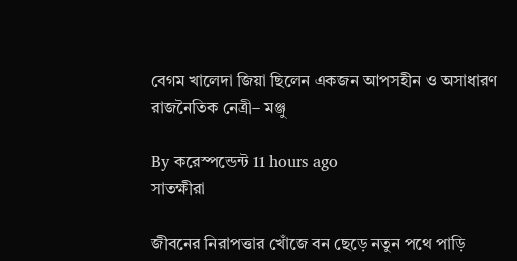বেগম খালেদা জিয়া ছিলেন একজন আপসহীন ও অসাধারণ রাজনৈতিক নেত্রী– মঞ্জু

By করেস্পন্ডেন্ট 11 hours ago
সাতক্ষীরা

জীবনের নিরাপত্তার খোঁজে বন ছেড়ে নতুন পথে পাড়ি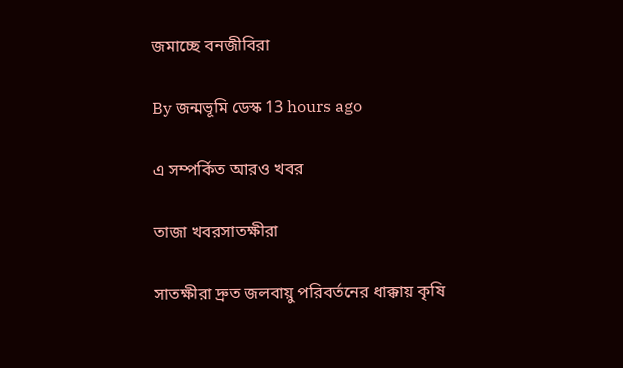জমাচ্ছে বনজীবিরা

By জন্মভূমি ডেস্ক 13 hours ago

এ সম্পর্কিত আরও খবর

তাজা খবরসাতক্ষীরা

সাতক্ষীরা ‌দ্রুত জলবায়ু পরিবর্তনের ধাক্কায় কৃষি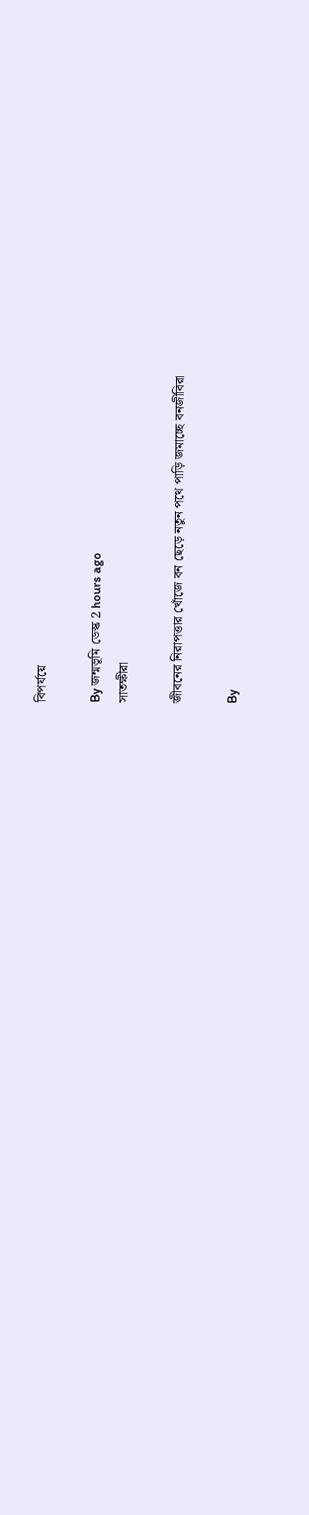বিপর্যয়ে

By জন্মভূমি ডেস্ক 2 hours ago
সাতক্ষীরা

জীবনের নিরাপত্তার খোঁজে বন ছেড়ে নতুন পথে পাড়ি জমাচ্ছে বনজীবিরা

By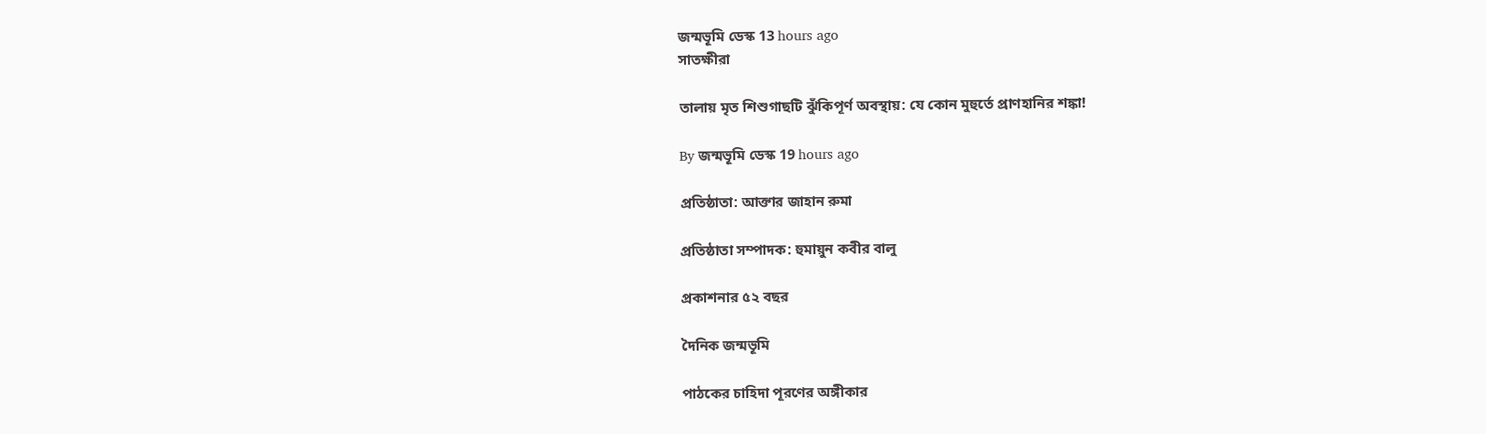জন্মভূমি ডেস্ক 13 hours ago
সাতক্ষীরা

তালায় মৃত শিশুগাছটি ঝুঁকিপূর্ণ অবস্থায়: যে কোন মুহুর্তে প্রাণহানির শঙ্কা!

By জন্মভূমি ডেস্ক 19 hours ago

প্রতিষ্ঠাতা: আক্তার জাহান রুমা

প্রতিষ্ঠাতা সম্পাদক: হুমায়ুন কবীর বালু

প্রকাশনার ৫২ বছর

দৈনিক জন্মভূমি

পাঠকের চাহিদা পূরণের অঙ্গীকার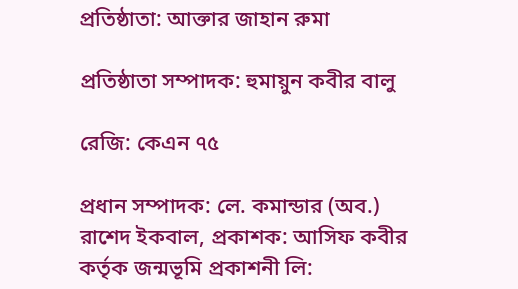প্রতিষ্ঠাতা: আক্তার জাহান রুমা

প্রতিষ্ঠাতা সম্পাদক: হুমায়ুন কবীর বালু

রেজি: কেএন ৭৫

প্রধান সম্পাদক: লে. কমান্ডার (অব.) রাশেদ ইকবাল, প্রকাশক: আসিফ কবীর কর্তৃক জন্মভূমি প্রকাশনী লি: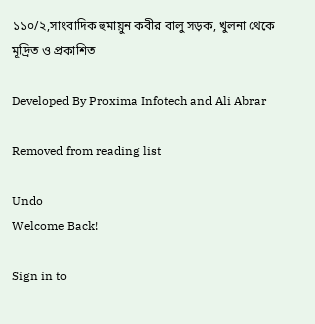১১০/২,সাংবাদিক হুমায়ুন কবীর বালু সড়ক, খুলনা থেকে মূদ্রিত ও প্রকাশিত

Developed By Proxima Infotech and Ali Abrar

Removed from reading list

Undo
Welcome Back!

Sign in to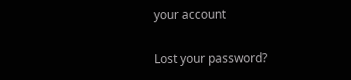your account

Lost your password?